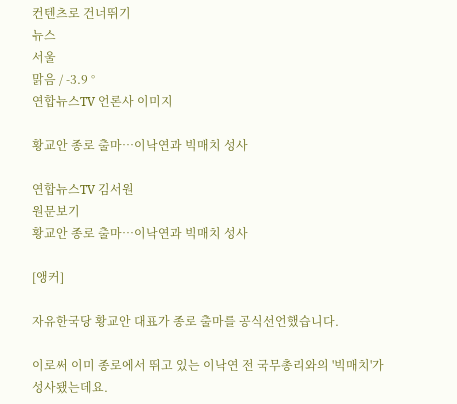컨텐츠로 건너뛰기
뉴스
서울
맑음 / -3.9 °
연합뉴스TV 언론사 이미지

황교안 종로 출마…이낙연과 빅매치 성사

연합뉴스TV 김서원
원문보기
황교안 종로 출마…이낙연과 빅매치 성사

[앵커]

자유한국당 황교안 대표가 종로 출마를 공식선언했습니다.

이로써 이미 종로에서 뛰고 있는 이낙연 전 국무총리와의 '빅매치'가 성사됐는데요.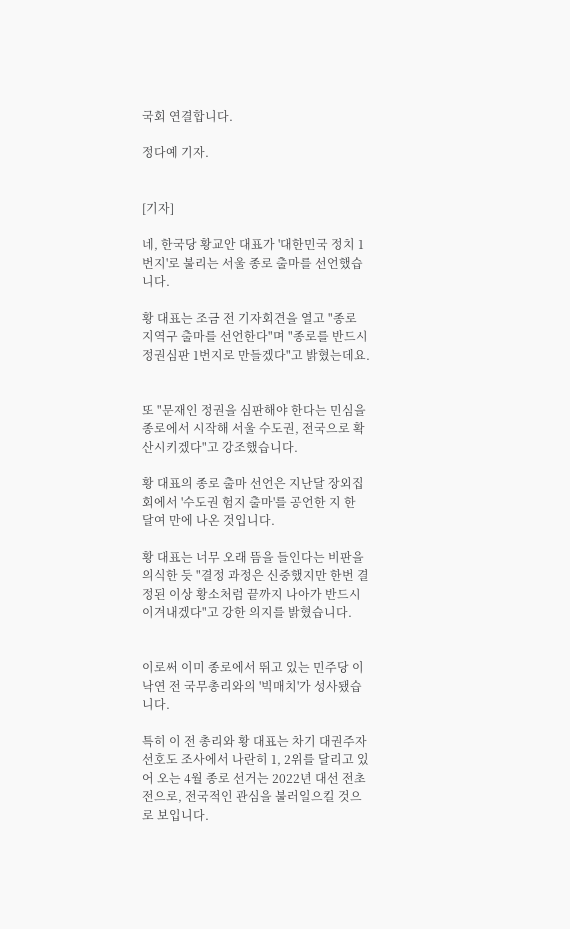국회 연결합니다.

정다예 기자.


[기자]

네, 한국당 황교안 대표가 '대한민국 정치 1번지'로 불리는 서울 종로 출마를 선언했습니다.

황 대표는 조금 전 기자회견을 열고 "종로 지역구 출마를 선언한다"며 "종로를 반드시 정권심판 1번지로 만들겠다"고 밝혔는데요.


또 "문재인 정권을 심판해야 한다는 민심을 종로에서 시작해 서울 수도권, 전국으로 확산시키겠다"고 강조했습니다.

황 대표의 종로 출마 선언은 지난달 장외집회에서 '수도권 험지 출마'를 공언한 지 한 달여 만에 나온 것입니다.

황 대표는 너무 오래 뜸을 들인다는 비판을 의식한 듯 "결정 과정은 신중했지만 한번 결정된 이상 황소처럼 끝까지 나아가 반드시 이겨내겠다"고 강한 의지를 밝혔습니다.


이로써 이미 종로에서 뛰고 있는 민주당 이낙연 전 국무총리와의 '빅매치'가 성사됐습니다.

특히 이 전 총리와 황 대표는 차기 대권주자 선호도 조사에서 나란히 1, 2위를 달리고 있어 오는 4월 종로 선거는 2022년 대선 전초전으로, 전국적인 관심을 불러일으킬 것으로 보입니다.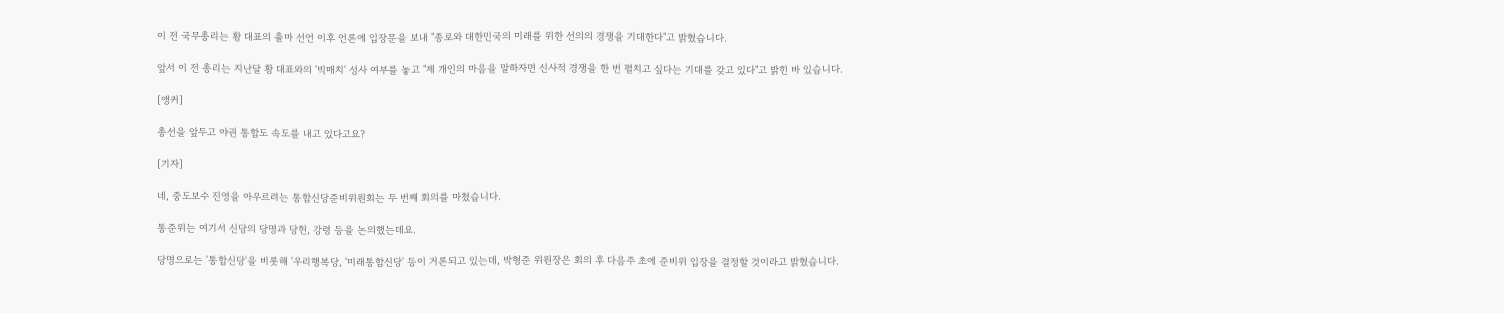이 전 국무총리는 황 대표의 출마 선언 이후 언론에 입장문을 보내 "종로와 대한민국의 미래를 위한 선의의 경쟁을 기대한다"고 밝혔습니다.

앞서 이 전 총리는 지난달 황 대표와의 '빅매치' 성사 여부를 놓고 "제 개인의 마음을 말하자면 신사적 경쟁을 한 번 펼치고 싶다는 기대를 갖고 있다"고 밝힌 바 있습니다.

[앵커]

총선을 앞두고 야권 통합도 속도를 내고 있다고요?

[기자]

네, 중도보수 진영을 아우르려는 통합신당준비위원회는 두 번째 회의를 마쳤습니다.

통준위는 여기서 신당의 당명과 당헌, 강령 등을 논의했는데요.

당명으로는 '통합신당'을 비롯해 '우리행복당, '미래통합신당' 등이 거론되고 있는데, 박형준 위원장은 회의 후 다음주 초에 준비위 입장을 결정할 것이라고 밝혔습니다.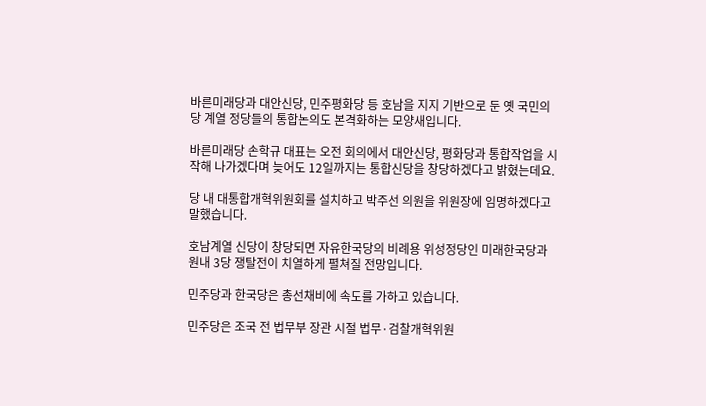바른미래당과 대안신당, 민주평화당 등 호남을 지지 기반으로 둔 옛 국민의당 계열 정당들의 통합논의도 본격화하는 모양새입니다.

바른미래당 손학규 대표는 오전 회의에서 대안신당, 평화당과 통합작업을 시작해 나가겠다며 늦어도 12일까지는 통합신당을 창당하겠다고 밝혔는데요.

당 내 대통합개혁위원회를 설치하고 박주선 의원을 위원장에 임명하겠다고 말했습니다.

호남계열 신당이 창당되면 자유한국당의 비례용 위성정당인 미래한국당과 원내 3당 쟁탈전이 치열하게 펼쳐질 전망입니다.

민주당과 한국당은 총선채비에 속도를 가하고 있습니다.

민주당은 조국 전 법무부 장관 시절 법무·검찰개혁위원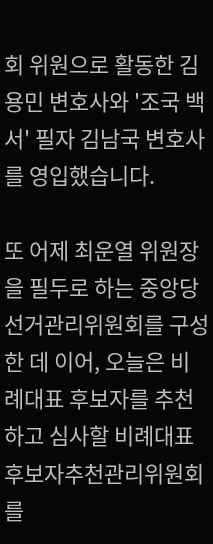회 위원으로 활동한 김용민 변호사와 '조국 백서' 필자 김남국 변호사를 영입했습니다.

또 어제 최운열 위원장을 필두로 하는 중앙당선거관리위원회를 구성한 데 이어, 오늘은 비례대표 후보자를 추천하고 심사할 비례대표후보자추천관리위원회를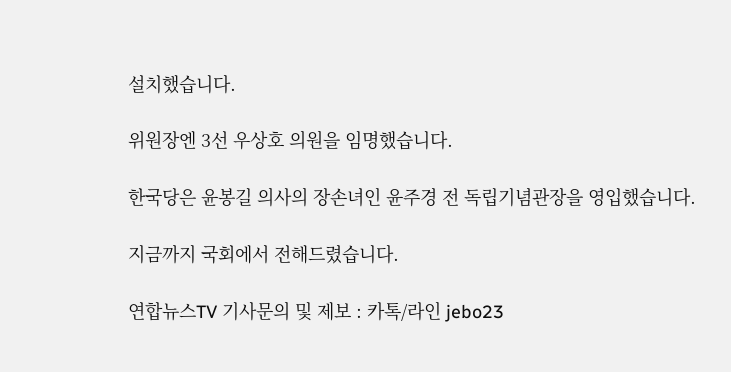설치했습니다.

위원장엔 3선 우상호 의원을 임명했습니다.

한국당은 윤봉길 의사의 장손녀인 윤주경 전 독립기념관장을 영입했습니다.

지금까지 국회에서 전해드렸습니다.

연합뉴스TV 기사문의 및 제보 : 카톡/라인 jebo23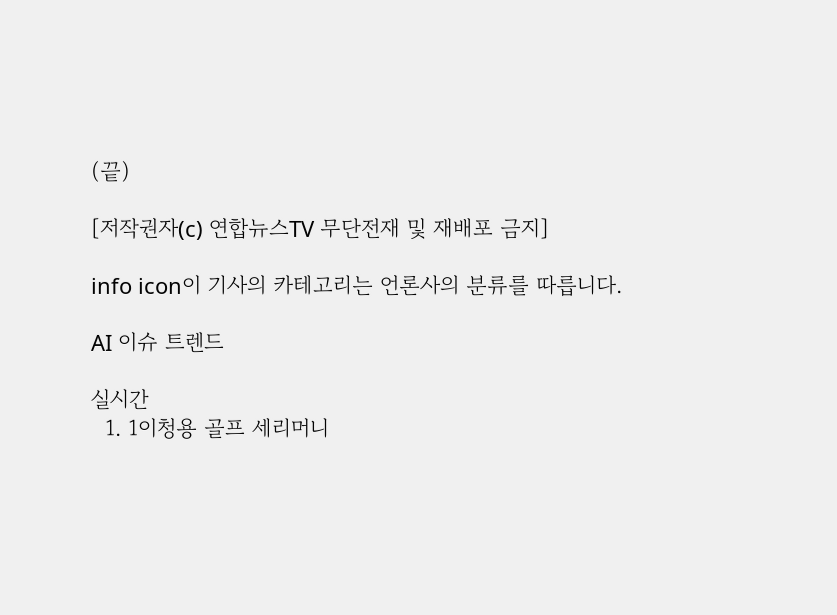(끝)

[저작권자(c) 연합뉴스TV 무단전재 및 재배포 금지]

info icon이 기사의 카테고리는 언론사의 분류를 따릅니다.

AI 이슈 트렌드

실시간
  1. 1이청용 골프 세리머니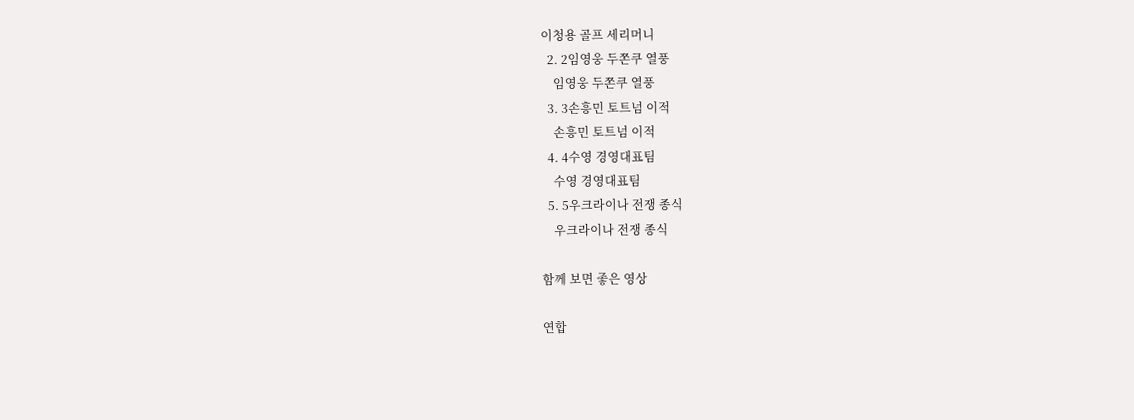이청용 골프 세리머니
  2. 2임영웅 두쫀쿠 열풍
    임영웅 두쫀쿠 열풍
  3. 3손흥민 토트넘 이적
    손흥민 토트넘 이적
  4. 4수영 경영대표팀
    수영 경영대표팀
  5. 5우크라이나 전쟁 종식
    우크라이나 전쟁 종식

함께 보면 좋은 영상

연합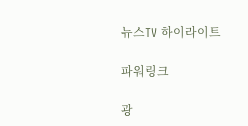뉴스TV 하이라이트

파워링크

광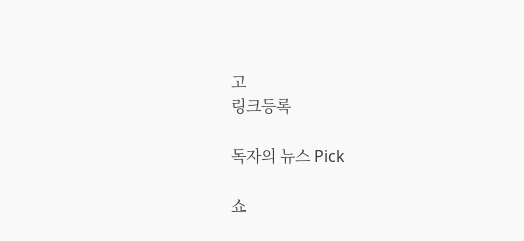고
링크등록

독자의 뉴스 Pick

쇼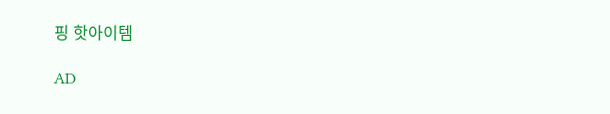핑 핫아이템

AD